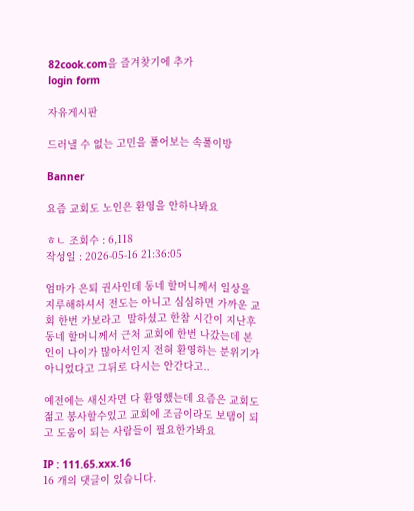82cook.com을 즐겨찾기에 추가
login form

자유게시판

드러낼 수 없는 고민을 풀어보는 속풀이방

Banner

요즘 교회도 노인은 환영을 안하나봐요

ㅎㄴ 조회수 : 6,118
작성일 : 2026-05-16 21:36:05

엄마가 은퇴 권사인데 동네 할머니께서 일상을 지루해하셔서 전도는 아니고 심심하면 가까운 교회 한번 가보라고  말하셨고 한참 시간이 지난후 동네 할머니께서 근처 교회에 한번 나갔는데 본인이 나이가 많아서인지 전혀 환영하는 분위기가 아니었다고 그뒤로 다시는 안간다고..

예전에는 새신자면 다 환영했는데 요즘은 교회도 젊고 봉사할수있고 교회에 조금이라도 보탬이 되고 도움이 되는 사람들이 필요한가봐요

IP : 111.65.xxx.16
16 개의 댓글이 있습니다.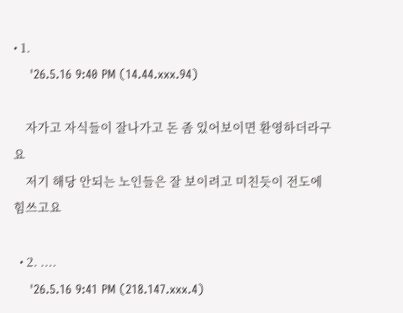• 1.
    '26.5.16 9:40 PM (14.44.xxx.94)

    자가고 자식들이 잘나가고 돈 좀 있어보이면 환영하더라구요
    저기 해당 안되는 노인들은 잘 보이려고 미친듯이 전도에 힘쓰고요

  • 2. ....
    '26.5.16 9:41 PM (218.147.xxx.4)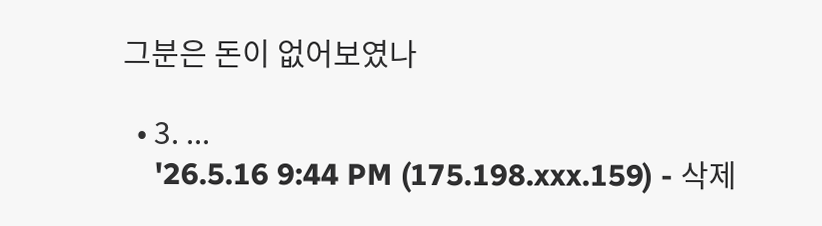그분은 돈이 없어보였나

  • 3. ...
    '26.5.16 9:44 PM (175.198.xxx.159) - 삭제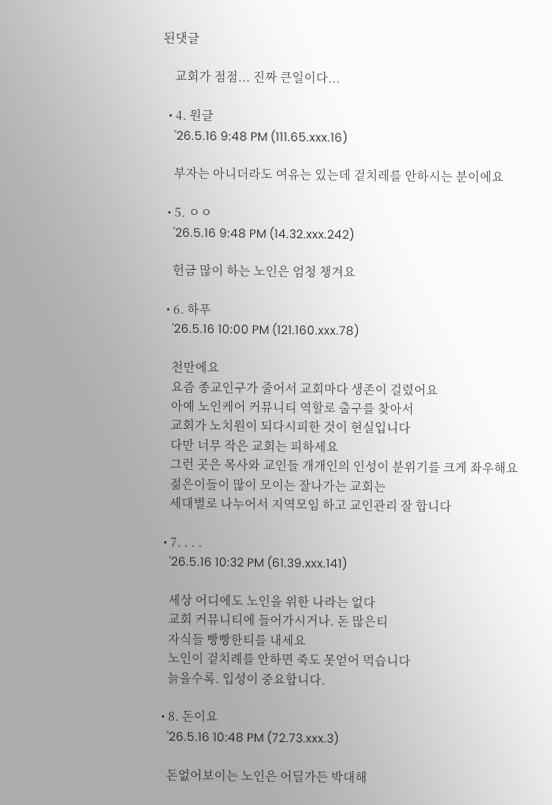된댓글

    교회가 점점... 진짜 큰일이다...

  • 4. 원글
    '26.5.16 9:48 PM (111.65.xxx.16)

    부자는 아니더라도 여유는 있는데 겉치레를 안하시는 분이에요

  • 5. ㅇㅇ
    '26.5.16 9:48 PM (14.32.xxx.242)

    헌금 많이 하는 노인은 엄청 챙겨요

  • 6. 하푸
    '26.5.16 10:00 PM (121.160.xxx.78)

    천만에요
    요즘 종교인구가 줄어서 교회마다 생존이 걸렸어요
    아예 노인케어 커뮤니티 역할로 출구를 찾아서
    교회가 노치원이 되다시피한 것이 현실입니다
    다만 너무 작은 교회는 피하세요
    그런 곳은 목사와 교인들 개개인의 인성이 분위기를 크게 좌우해요
    젊은이들이 많이 모이는 잘나가는 교회는
    세대별로 나누어서 지역모임 하고 교인관리 잘 합니다

  • 7. . . .
    '26.5.16 10:32 PM (61.39.xxx.141)

    세상 어디에도 노인을 위한 나라는 없다
    교회 커뮤니티에 들어가시거나. 돈 많은티
    자식들 빵빵한티를 내세요
    노인이 겉치례를 안하면 죽도 못얻어 먹습니다
    늙을수록. 입성이 중요합니다.

  • 8. 돈이요
    '26.5.16 10:48 PM (72.73.xxx.3)

    돈없어보이는 노인은 어딜가든 박대해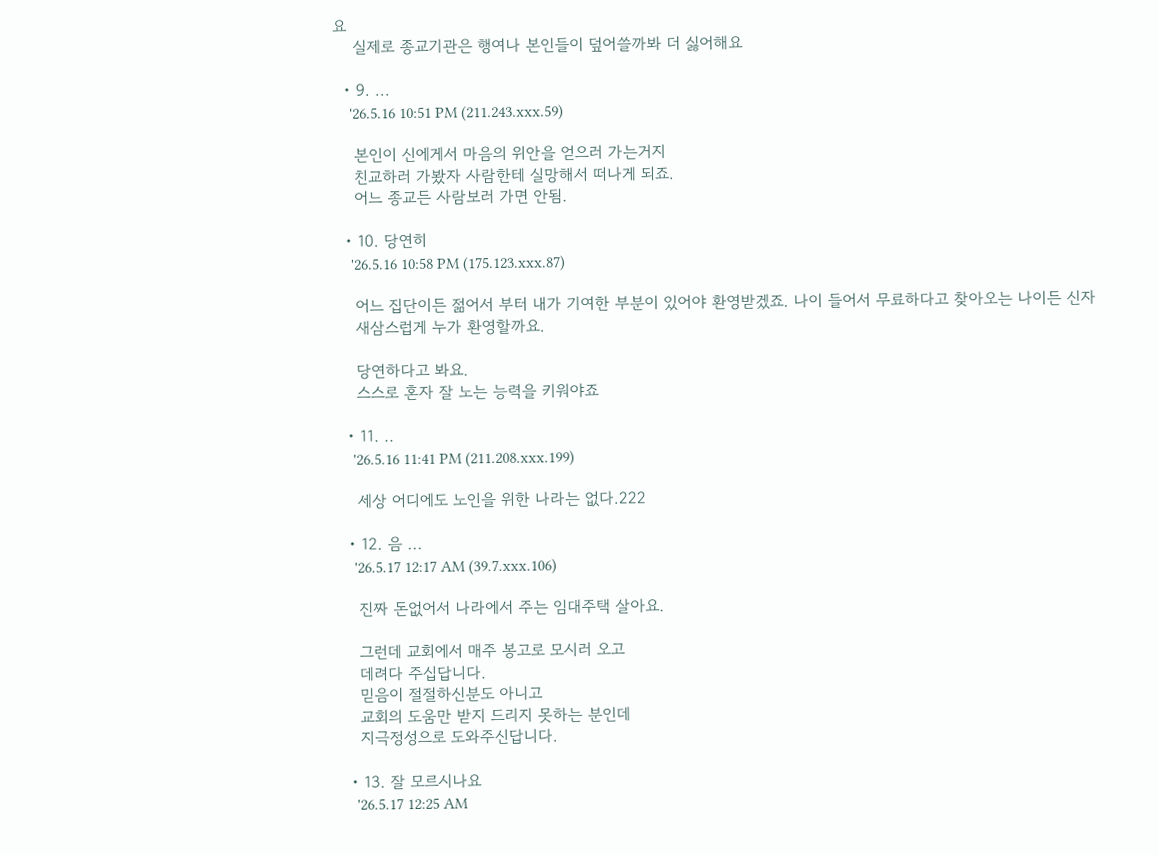요
    실제로 종교기관은 행여나 본인들이 덮어쓸까봐 더 싫어해요

  • 9. ...
    '26.5.16 10:51 PM (211.243.xxx.59)

    본인이 신에게서 마음의 위안을 얻으러 가는거지
    친교하러 가봤자 사람한테 실망해서 떠나게 되죠.
    어느 종교든 사람보러 가면 안됨.

  • 10. 당연히
    '26.5.16 10:58 PM (175.123.xxx.87)

    어느 집단이든 젊어서 부터 내가 기여한 부분이 있어야 환영받겠죠. 나이 들어서 무료하다고 찾아오는 나이든 신자
    새삼스럽게 누가 환영할까요.

    당연하다고 봐요.
    스스로 혼자 잘 노는 능력을 키워야죠

  • 11. ..
    '26.5.16 11:41 PM (211.208.xxx.199)

    세상 어디에도 노인을 위한 나라는 없다.222

  • 12. 음 ...
    '26.5.17 12:17 AM (39.7.xxx.106)

    진짜 돈없어서 나라에서 주는 임대주택 살아요.

    그런데 교회에서 매주 봉고로 모시러 오고
    데려다 주십답니다.
    믿음이 절절하신분도 아니고
    교회의 도움만 받지 드리지 못하는 분인데
    지극정성으로 도와주신답니다.

  • 13. 잘 모르시나요
    '26.5.17 12:25 AM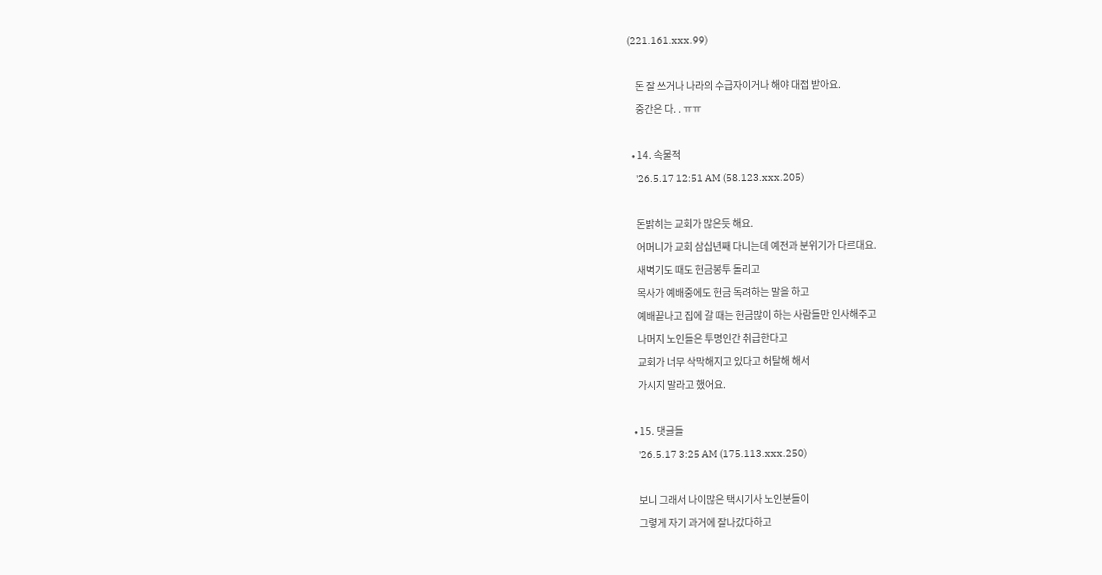(221.161.xxx.99)

    돈 잘 쓰거나 나라의 수급자이거나 해야 대접 받아요.
    중간은 다. . ㅠㅠ

  • 14. 속물적
    '26.5.17 12:51 AM (58.123.xxx.205)

    돈밝히는 교회가 많은듯 해요.
    어머니가 교회 삼십년째 다니는데 예전과 분위기가 다르대요.
    새벽기도 때도 헌금봉투 돌리고
    목사가 예배중에도 헌금 독려하는 말을 하고
    예배끝나고 집에 갈 때는 헌금많이 하는 사람들만 인사해주고
    나머지 노인들은 투명인간 취급한다고
    교회가 너무 삭막해지고 있다고 허탈해 해서
    가시지 말라고 했어요.

  • 15. 댓글들
    '26.5.17 3:25 AM (175.113.xxx.250)

    보니 그래서 나이많은 택시기사 노인분들이
    그렿게 자기 과거에 잘나갔다하고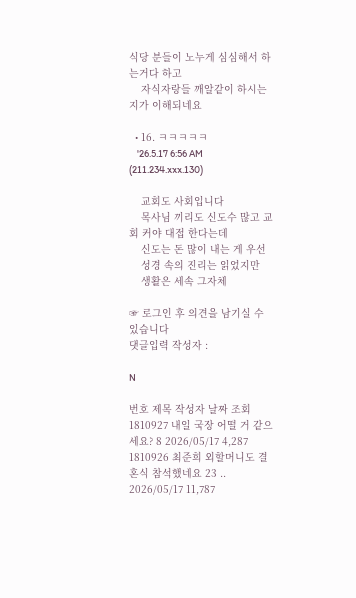식당 분들이 노누게 심심해서 하는거다 하고
    자식자랑들 깨알같이 하시는지가 이해되네요

  • 16. ㅋㅋㅋㅋㅋ
    '26.5.17 6:56 AM (211.234.xxx.130)

    교회도 사회입니다
    목사님 끼리도 신도수 많고 교회 커야 대접 한다는데
    신도는 돈 많이 내는 게 우선
    성경 속의 진리는 읽었지만
    생활은 세속 그자체

☞ 로그인 후 의견을 남기실 수 있습니다
댓글입력 작성자 :

N

번호 제목 작성자 날짜 조회
1810927 내일 국장 어떨 거 같으세요? 8 2026/05/17 4,287
1810926 최준희 외할머니도 결혼식 참석했네요 23 .. 2026/05/17 11,787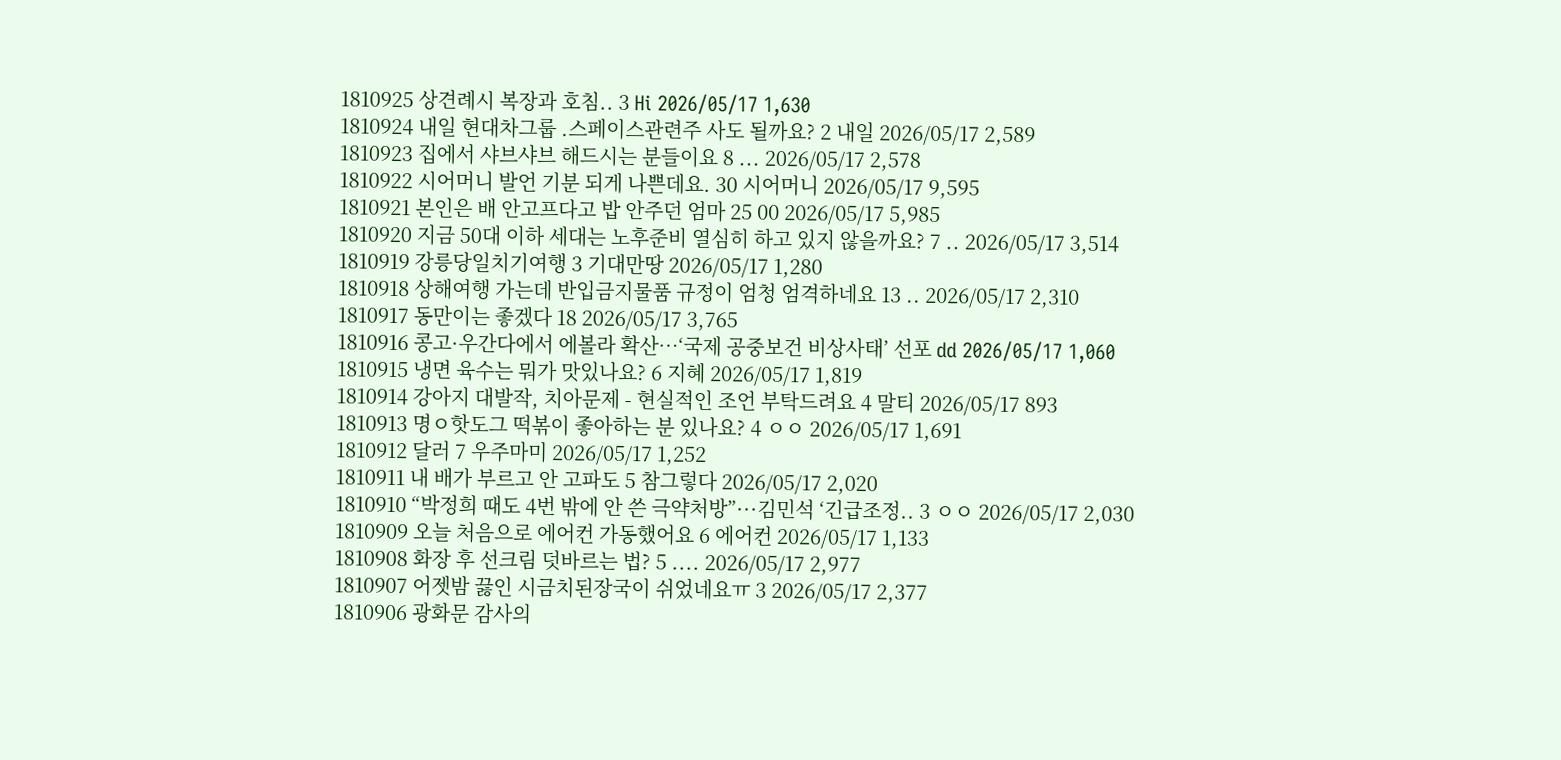1810925 상견례시 복장과 호침.. 3 Hi 2026/05/17 1,630
1810924 내일 현대차그룹 .스페이스관련주 사도 될까요? 2 내일 2026/05/17 2,589
1810923 집에서 샤브샤브 해드시는 분들이요 8 ... 2026/05/17 2,578
1810922 시어머니 발언 기분 되게 나쁜데요. 30 시어머니 2026/05/17 9,595
1810921 본인은 배 안고프다고 밥 안주던 엄마 25 00 2026/05/17 5,985
1810920 지금 50대 이하 세대는 노후준비 열심히 하고 있지 않을까요? 7 .. 2026/05/17 3,514
1810919 강릉당일치기여행 3 기대만땅 2026/05/17 1,280
1810918 상해여행 가는데 반입금지물품 규정이 엄청 엄격하네요 13 .. 2026/05/17 2,310
1810917 동만이는 좋겠다 18 2026/05/17 3,765
1810916 콩고·우간다에서 에볼라 확산…‘국제 공중보건 비상사태’ 선포 dd 2026/05/17 1,060
1810915 냉면 육수는 뭐가 맛있나요? 6 지혜 2026/05/17 1,819
1810914 강아지 대발작, 치아문제 - 현실적인 조언 부탁드려요 4 말티 2026/05/17 893
1810913 명ㅇ핫도그 떡볶이 좋아하는 분 있나요? 4 ㅇㅇ 2026/05/17 1,691
1810912 달러 7 우주마미 2026/05/17 1,252
1810911 내 배가 부르고 안 고파도 5 참그렇다 2026/05/17 2,020
1810910 “박정희 때도 4번 밖에 안 쓴 극약처방”···김민석 ‘긴급조정.. 3 ㅇㅇ 2026/05/17 2,030
1810909 오늘 처음으로 에어컨 가동했어요 6 에어컨 2026/05/17 1,133
1810908 화장 후 선크림 덧바르는 법? 5 .... 2026/05/17 2,977
1810907 어젯밤 끓인 시금치된장국이 쉬었네요ㅠ 3 2026/05/17 2,377
1810906 광화문 감사의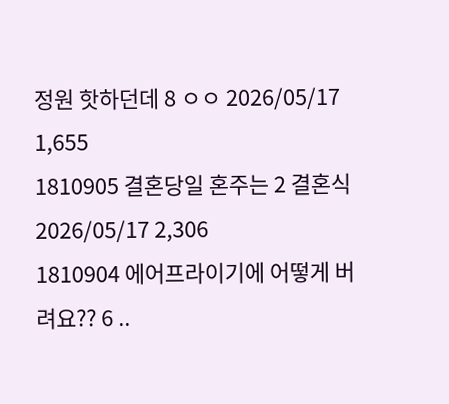정원 핫하던데 8 ㅇㅇ 2026/05/17 1,655
1810905 결혼당일 혼주는 2 결혼식 2026/05/17 2,306
1810904 에어프라이기에 어떻게 버려요?? 6 ..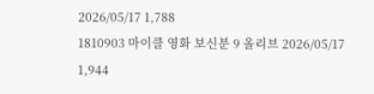2026/05/17 1,788
1810903 마이클 영화 보신분 9 올리브 2026/05/17 1,944